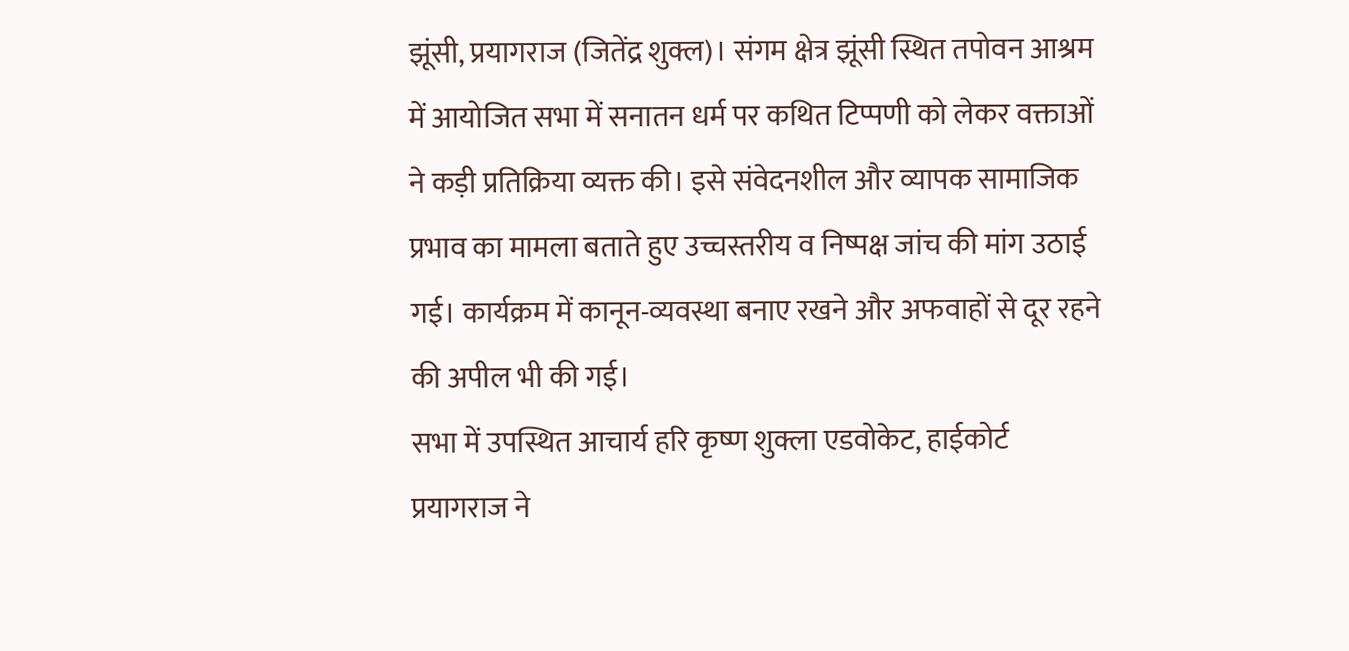झूंसी, प्रयागराज (जितेंद्र शुक्ल)। संगम क्षेत्र झूंसी स्थित तपोवन आश्रम में आयोजित सभा में सनातन धर्म पर कथित टिप्पणी को लेकर वक्ताओं ने कड़ी प्रतिक्रिया व्यक्त की। इसे संवेदनशील और व्यापक सामाजिक प्रभाव का मामला बताते हुए उच्चस्तरीय व निष्पक्ष जांच की मांग उठाई गई। कार्यक्रम में कानून-व्यवस्था बनाए रखने और अफवाहों से दूर रहने की अपील भी की गई।
सभा में उपस्थित आचार्य हरि कृष्ण शुक्ला एडवोकेट, हाईकोर्ट प्रयागराज ने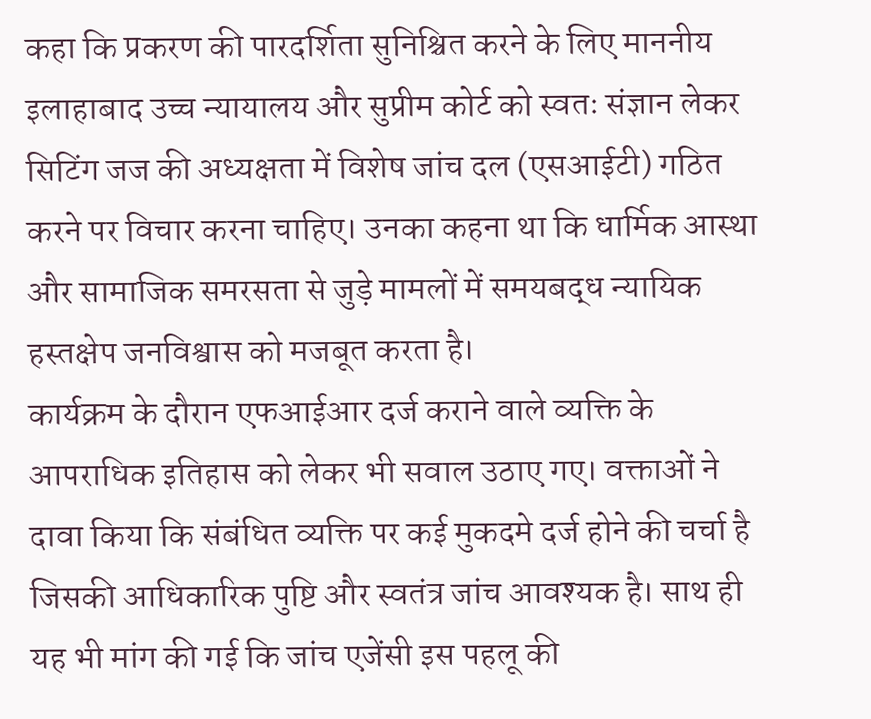कहा कि प्रकरण की पारदर्शिता सुनिश्चित करने के लिए माननीय इलाहाबाद उच्च न्यायालय और सुप्रीम कोर्ट को स्वतः संज्ञान लेकर सिटिंग जज की अध्यक्षता में विशेष जांच दल (एसआईटी) गठित करने पर विचार करना चाहिए। उनका कहना था कि धार्मिक आस्था और सामाजिक समरसता से जुड़े मामलों में समयबद्ध न्यायिक हस्तक्षेप जनविश्वास को मजबूत करता है।
कार्यक्रम के दौरान एफआईआर दर्ज कराने वाले व्यक्ति के आपराधिक इतिहास को लेकर भी सवाल उठाए गए। वक्ताओं ने दावा किया कि संबंधित व्यक्ति पर कई मुकदमे दर्ज होने की चर्चा है जिसकी आधिकारिक पुष्टि और स्वतंत्र जांच आवश्यक है। साथ ही यह भी मांग की गई कि जांच एजेंसी इस पहलू की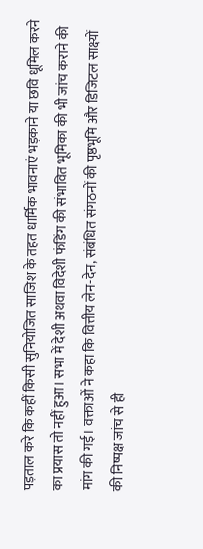पड़ताल करे कि कहीं किसी सुनियोजित साजिश के तहत धार्मिक भावनाएं भड़काने या छवि धूमिल करने का प्रयास तो नहीं हुआ। सभा में देशी अथवा विदेशी फंडिंग की संभावित भूमिका की भी जांच कराने की मांग की गई। वक्ताओं ने कहा कि वित्तीय लेन-देन, संबंधित संगठनों की पृष्ठभूमि और डिजिटल साक्ष्यों की निष्पक्ष जांच से ही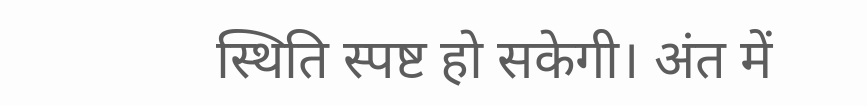स्थिति स्पष्ट हो सकेगी। अंत में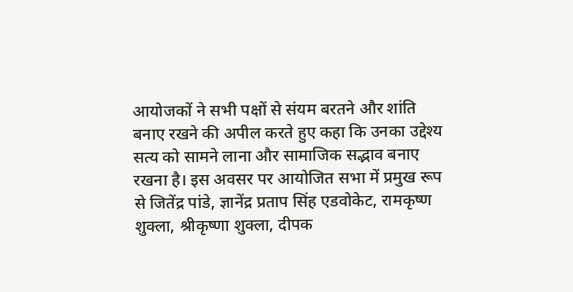आयोजकों ने सभी पक्षों से संयम बरतने और शांति बनाए रखने की अपील करते हुए कहा कि उनका उद्देश्य सत्य को सामने लाना और सामाजिक सद्भाव बनाए रखना है। इस अवसर पर आयोजित सभा में प्रमुख रूप से जितेंद्र पांडे, ज्ञानेंद्र प्रताप सिंह एडवोकेट, रामकृष्ण शुक्ला, श्रीकृष्णा शुक्ला, दीपक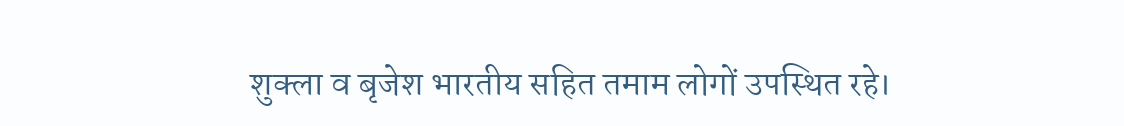शुक्ला व बृजेश भारतीय सहित तमाम लोगों उपस्थित रहे।